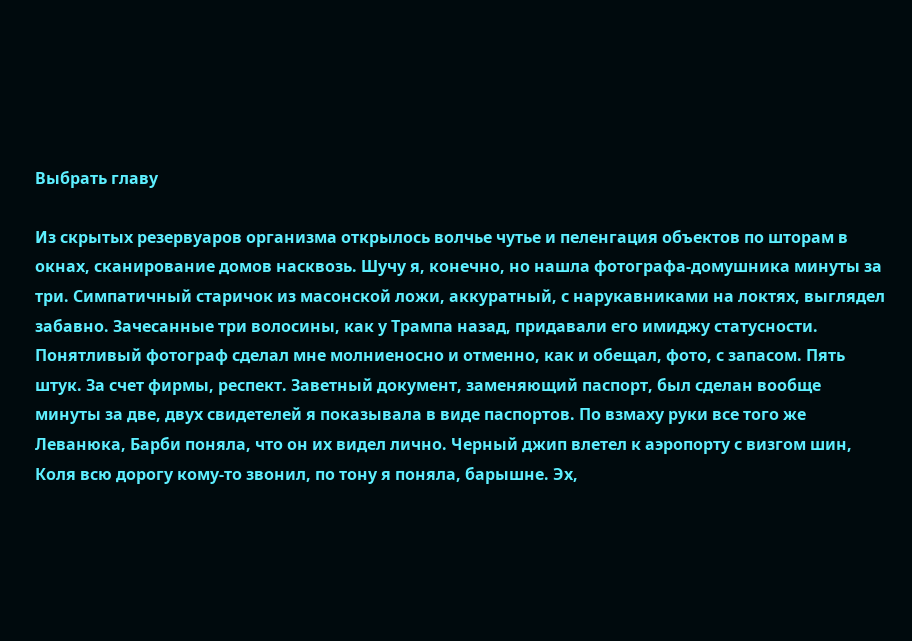Выбрать главу

Из скрытых резервуаров организма открылось волчье чутье и пеленгация объектов по шторам в окнах, сканирование домов насквозь. Шучу я, конечно, но нашла фотографа-домушника минуты за три. Симпатичный старичок из масонской ложи, аккуратный, с нарукавниками на локтях, выглядел забавно. Зачесанные три волосины, как у Трампа назад, придавали его имиджу статусности. Понятливый фотограф сделал мне молниеносно и отменно, как и обещал, фото, с запасом. Пять штук. За счет фирмы, респект. Заветный документ, заменяющий паспорт, был сделан вообще минуты за две, двух свидетелей я показывала в виде паспортов. По взмаху руки все того же Леванюка, Барби поняла, что он их видел лично. Черный джип влетел к аэропорту с визгом шин, Коля всю дорогу кому-то звонил, по тону я поняла, барышне. Эх,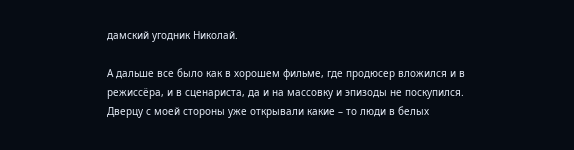дамский угодник Николай.

А дальше все было как в хорошем фильме, где продюсер вложился и в режиссёра, и в сценариста, да и на массовку и эпизоды не поскупился. Дверцу с моей стороны уже открывали какие – то люди в белых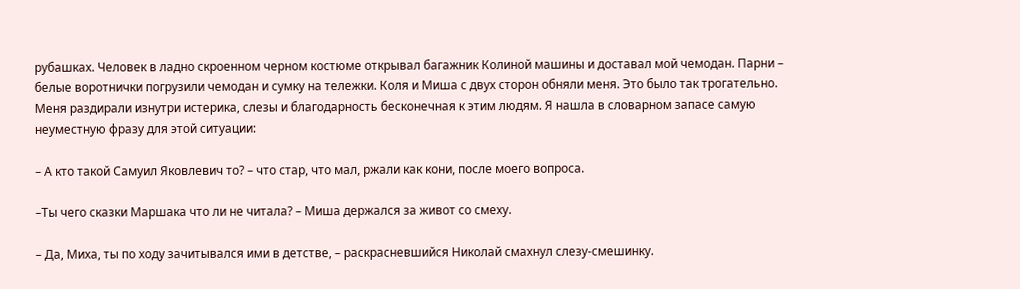рубашках. Человек в ладно скроенном черном костюме открывал багажник Колиной машины и доставал мой чемодан. Парни – белые воротнички погрузили чемодан и сумку на тележки. Коля и Миша с двух сторон обняли меня. Это было так трогательно. Меня раздирали изнутри истерика, слезы и благодарность бесконечная к этим людям. Я нашла в словарном запасе самую неуместную фразу для этой ситуации:

– А кто такой Самуил Яковлевич то? – что стар, что мал, ржали как кони, после моего вопроса.

–Ты чего сказки Маршака что ли не читала? – Миша держался за живот со смеху.

– Да, Миха, ты по ходу зачитывался ими в детстве, – раскрасневшийся Николай смахнул слезу-смешинку.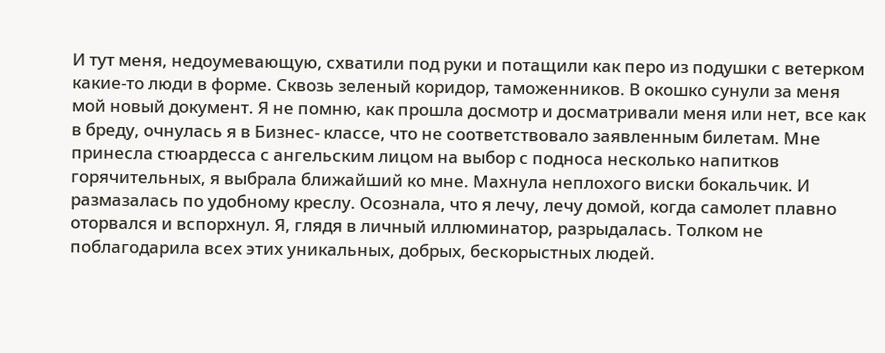И тут меня, недоумевающую, схватили под руки и потащили как перо из подушки с ветерком какие-то люди в форме. Сквозь зеленый коридор, таможенников. В окошко сунули за меня мой новый документ. Я не помню, как прошла досмотр и досматривали меня или нет, все как в бреду, очнулась я в Бизнес- классе, что не соответствовало заявленным билетам. Мне принесла стюардесса с ангельским лицом на выбор с подноса несколько напитков горячительных, я выбрала ближайший ко мне. Махнула неплохого виски бокальчик. И размазалась по удобному креслу. Осознала, что я лечу, лечу домой, когда самолет плавно оторвался и вспорхнул. Я, глядя в личный иллюминатор, разрыдалась. Толком не поблагодарила всех этих уникальных, добрых, бескорыстных людей.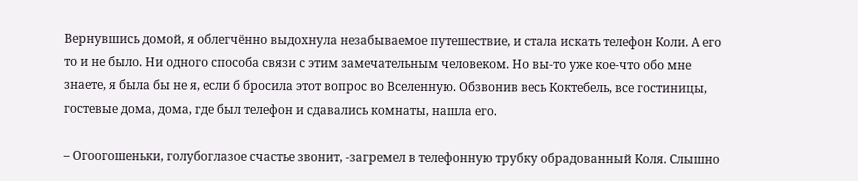Вернувшись домой, я облегчённо выдохнула незабываемое путешествие, и стала искать телефон Коли. А его то и не было. Ни одного способа связи с этим замечательным человеком. Но вы-то уже кое-что обо мне знаете, я была бы не я, если б бросила этот вопрос во Вселенную. Обзвонив весь Коктебель, все гостиницы, гостевые дома, дома, где был телефон и сдавались комнаты, нашла его.

– Огоогошеньки, голубоглазое счастье звонит, -загремел в телефонную трубку обрадованный Коля. Слышно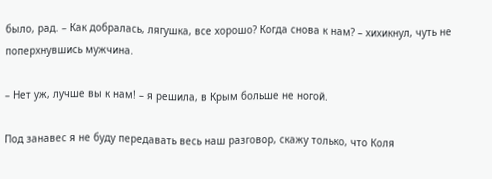было, рад. – Как добралась, лягушка, все хорошо? Когда снова к нам? – хихикнул, чуть не поперхнувшись мужчина.

– Нет уж, лучше вы к нам! – я решила, в Крым больше не ногой.

Под занавес я не буду передавать весь наш разговор, скажу только, что Коля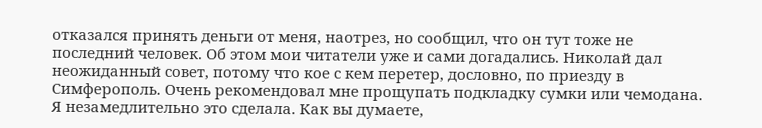отказался принять деньги от меня, наотрез, но сообщил, что он тут тоже не последний человек. Об этом мои читатели уже и сами догадались. Николай дал неожиданный совет, потому что кое с кем перетер, дословно, по приезду в Симферополь. Очень рекомендовал мне прощупать подкладку сумки или чемодана. Я незамедлительно это сделала. Как вы думаете,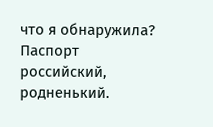что я обнаружила? Паспорт российский, родненький.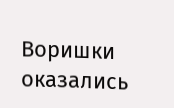Воришки оказались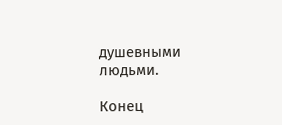душевными людьми.

Конец